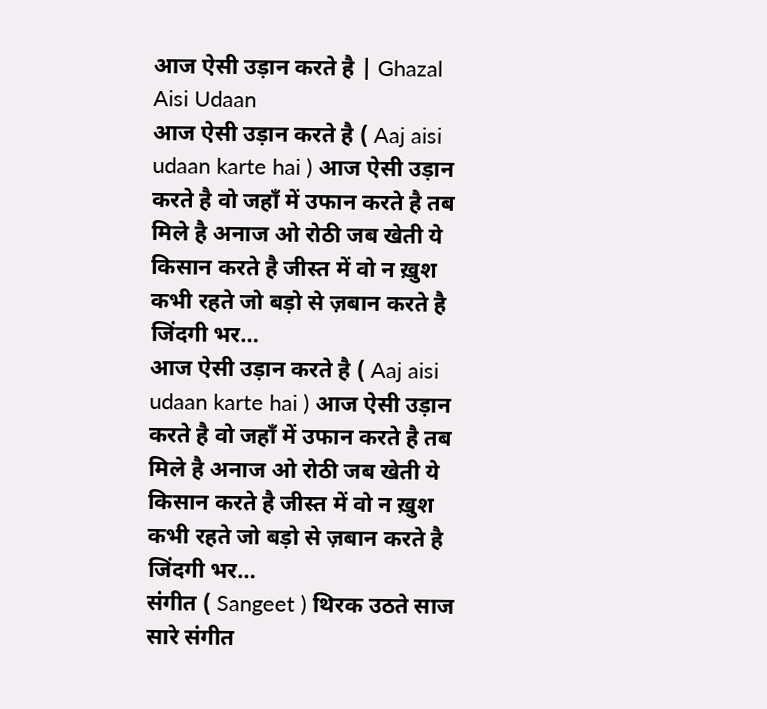आज ऐसी उड़ान करते है | Ghazal Aisi Udaan
आज ऐसी उड़ान करते है ( Aaj aisi udaan karte hai ) आज ऐसी उड़ान करते है वो जहाँ में उफान करते है तब मिले है अनाज ओ रोठी जब खेती ये किसान करते है जीस्त में वो न ख़ुश कभी रहते जो बड़ो से ज़बान करते है जिंदगी भर…
आज ऐसी उड़ान करते है ( Aaj aisi udaan karte hai ) आज ऐसी उड़ान करते है वो जहाँ में उफान करते है तब मिले है अनाज ओ रोठी जब खेती ये किसान करते है जीस्त में वो न ख़ुश कभी रहते जो बड़ो से ज़बान करते है जिंदगी भर…
संगीत ( Sangeet ) थिरक उठते साज सारे संगीत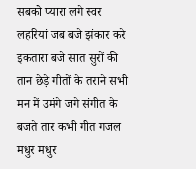सबको प्यारा लगे स्वर लहरियां जब बजे झंकार करे इकतारा बजे सात सुरों की तान छेड़े गीतों के तराने सभी मन में उमंगे जगे संगीत के बजते तार कभी गीत गजल मधुर मधुर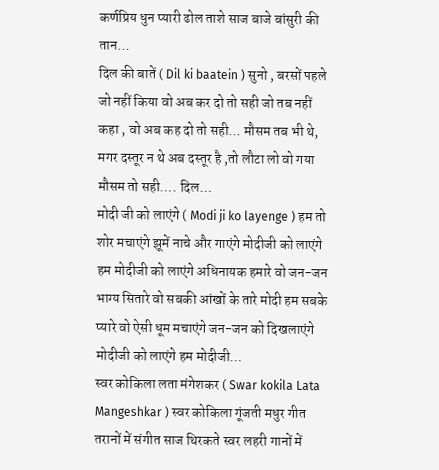कर्णप्रिय धुन प्यारी ढोल ताशे साज बाजे बांसुरी की तान…
दिल की बातें ( Dil ki baatein ) सुनो , बरसों पहले जो नहीं किया वो अब कर दो तो सही जो तब नहीं कहा , वो अब कह दो तो सही… मौसम तब भी थे, मगर दस्तूर न थे अब दस्तूर है ,तो लौटा लो वो गया मौसम तो सही…. दिल…
मोदी जी को लाएंगे ( Modi ji ko layenge ) हम तो शोर मचाएंगे झूमें नाचे और गाएंगे मोदीजी को लाएंगे हम मोदीजी को लाएंगे अधिनायक हमारे वो जन-जन भाग्य सितारे वो सबकी आंखों के तारे मोदी हम सबके प्यारे वो ऐसी धूम मचाएंगे जन-जन को दिखलाएंगे मोदीजी को लाएंगे हम मोदीजी…
स्वर कोकिला लता मंगेशकर ( Swar kokila Lata Mangeshkar ) स्वर कोकिला गूंजती मधुर गीत तरानों में संगीत साज थिरकते स्वर लहरी गानों में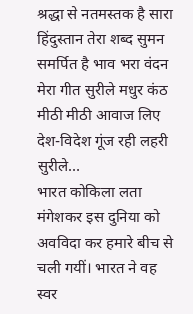श्रद्धा से नतमस्तक है सारा हिंदुस्तान तेरा शब्द सुमन समर्पित है भाव भरा वंदन मेरा गीत सुरीले मधुर कंठ मीठी मीठी आवाज लिए देश-विदेश गूंज रही लहरी सुरीले…
भारत कोकिला लता मंगेशकर इस दुनिया को अवविदा कर हमारे बीच से चली गयीं। भारत ने वह स्वर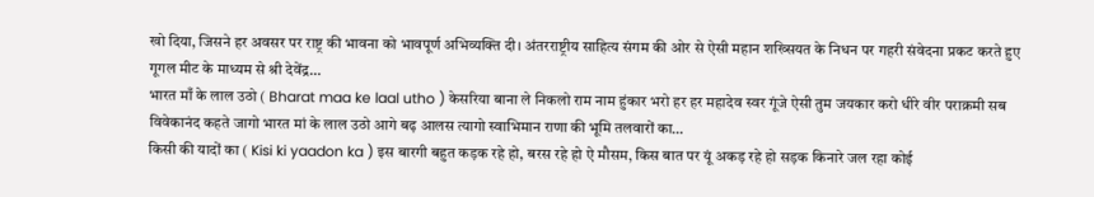खो दिया, जिसने हर अवसर पर राष्ट्र की भावना को भावपूर्ण अभिव्यक्ति दी। अंतरराष्ट्रीय साहित्य संगम की ओर से ऐसी महान शख्सियत के निधन पर गहरी संवेदना प्रकट करते हुए गूगल मीट के माध्यम से श्री देवेंद्र…
भारत माँ के लाल उठो ( Bharat maa ke laal utho ) केसरिया बाना ले निकलो राम नाम हुंकार भरो हर हर महादेव स्वर गूंजे ऐसी तुम जयकार करो धीरे वीर पराक्रमी सब विवेकानंद कहते जागो भारत मां के लाल उठो आगे बढ़ आलस त्यागो स्वाभिमान राणा की भूमि तलवारों का…
किसी की यादों का ( Kisi ki yaadon ka ) इस बारगी बहुत कड़क रहे हो, बरस रहे हो ऐ मौसम, किस बात पर यूं अकड़ रहे हो सड़क किनारे जल रहा कोई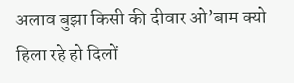अलाव बुझा किसी की दीवार ओ’बाम क्यो हिला रहे हो दिलों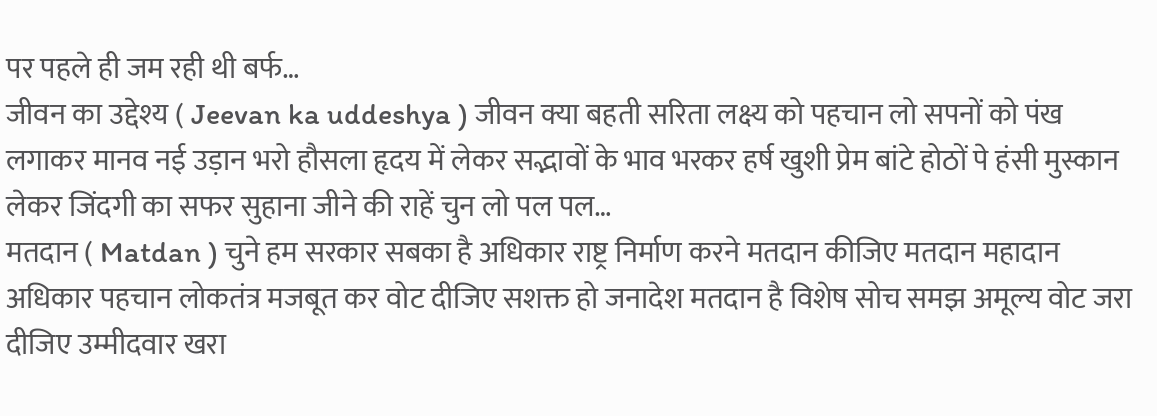पर पहले ही जम रही थी बर्फ…
जीवन का उद्देश्य ( Jeevan ka uddeshya ) जीवन क्या बहती सरिता लक्ष्य को पहचान लो सपनों को पंख लगाकर मानव नई उड़ान भरो हौसला हृदय में लेकर सद्भावों के भाव भरकर हर्ष खुशी प्रेम बांटे होठों पे हंसी मुस्कान लेकर जिंदगी का सफर सुहाना जीने की राहें चुन लो पल पल…
मतदान ( Matdan ) चुने हम सरकार सबका है अधिकार राष्ट्र निर्माण करने मतदान कीजिए मतदान महादान अधिकार पहचान लोकतंत्र मजबूत कर वोट दीजिए सशक्त हो जनादेश मतदान है विशेष सोच समझ अमूल्य वोट जरा दीजिए उम्मीदवार खरा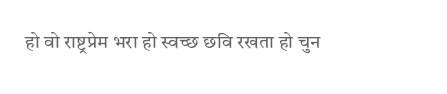हो वो राष्ट्रप्रेम भरा हो स्वच्छ छवि रखता हो चुन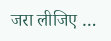जरा लीजिए …